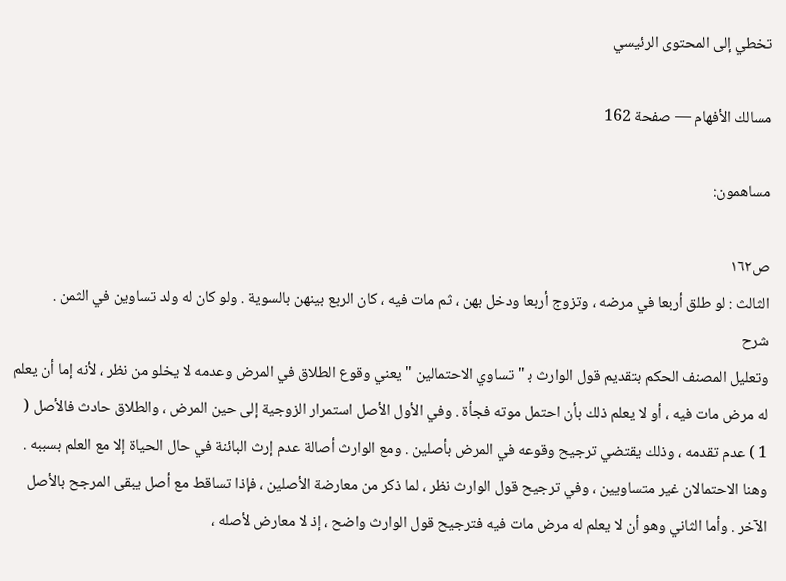تخطي إلى المحتوى الرئيسي

مسالك الأفهام — صفحة 162

مساهمون:

ص١٦٢
الثالث : لو طلق أربعا في مرضه ، وتزوج أربعا ودخل بهن ، ثم مات فيه ، كان الربع بينهن بالسوية . ولو كان له ولد تساوين في الثمن .
شرح
وتعليل المصنف الحكم بتقديم قول الوارث ب‍ " تساوي الاحتمالين " يعني وقوع الطلاق في المرض وعدمه لا يخلو من نظر ، لأنه إما أن يعلم له مرض مات فيه ، أو لا يعلم ذلك بأن احتمل موته فجأة . وفي الأول الأصل استمرار الزوجية إلى حين المرض ، والطلاق حادث فالأصل ( 1 ) عدم تقدمه ، وذلك يقتضي ترجيح وقوعه في المرض بأصلين . ومع الوارث أصالة عدم إرث البائنة في حال الحياة إلا مع العلم بسببه . وهنا الاحتمالان غير متساويين ، وفي ترجيح قول الوارث نظر ، لما ذكر من معارضة الأصلين ، فإذا تساقط مع أصل يبقى المرجح بالأصل الآخر . وأما الثاني وهو أن لا يعلم له مرض مات فيه فترجيح قول الوارث واضح ، إذ لا معارض لأصله ،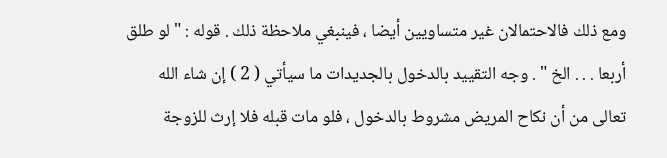ومع ذلك فالاحتمالان غير متساويين أيضا ، فينبغي ملاحظة ذلك . قوله : " لو طلق أربعا . . . الخ " . وجه التقييد بالدخول بالجديدات ما سيأتي ( 2 ) إن شاء الله تعالى من أن نكاح المريض مشروط بالدخول ، فلو مات قبله فلا إرث للزوجة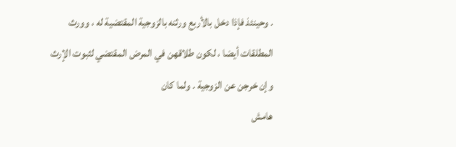. وحينئذ فإذا دخل بالأربع ورثنه بالزوجية المقتضية له ، وورث المطلقات أيضا ، لكون طلاقهن في المرض المقتضي لثبوت الإرث وإن خرجن عن الزوجية . ولما كان
هامش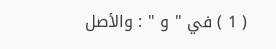( 1 ) في " و " : والأصل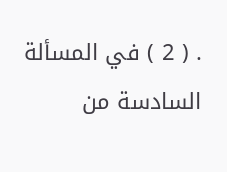. ( 2 ) في المسألة السادسة من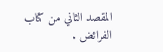المقصد الثاني من كتاب الفرائض .